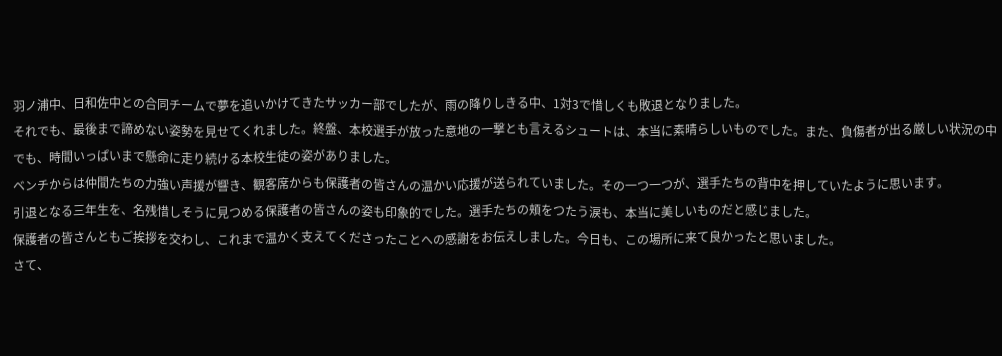羽ノ浦中、日和佐中との合同チームで夢を追いかけてきたサッカー部でしたが、雨の降りしきる中、1対3で惜しくも敗退となりました。
それでも、最後まで諦めない姿勢を見せてくれました。終盤、本校選手が放った意地の一撃とも言えるシュートは、本当に素晴らしいものでした。また、負傷者が出る厳しい状況の中でも、時間いっぱいまで懸命に走り続ける本校生徒の姿がありました。
ベンチからは仲間たちの力強い声援が響き、観客席からも保護者の皆さんの温かい応援が送られていました。その一つ一つが、選手たちの背中を押していたように思います。
引退となる三年生を、名残惜しそうに見つめる保護者の皆さんの姿も印象的でした。選手たちの頬をつたう涙も、本当に美しいものだと感じました。
保護者の皆さんともご挨拶を交わし、これまで温かく支えてくださったことへの感謝をお伝えしました。今日も、この場所に来て良かったと思いました。
さて、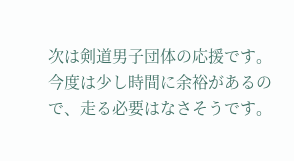次は剣道男子団体の応援です。今度は少し時間に余裕があるので、走る必要はなさそうです。